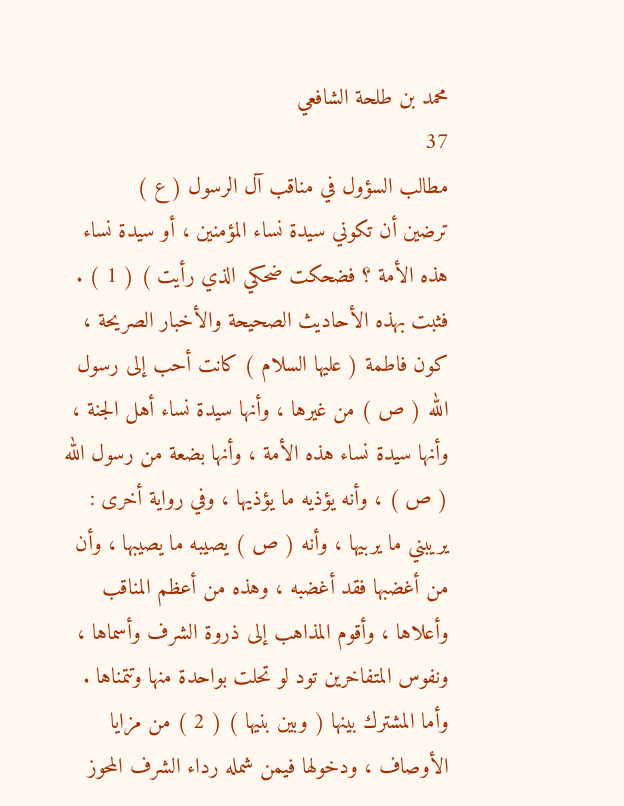محمد بن طلحة الشافعي
37
مطالب السؤول في مناقب آل الرسول ( ع )
ترضين أن تكوني سيدة نساء المؤمنين ، أو سيدة نساء هذه الأمة ؟ فضحكت ضحكي الذي رأيت ) ( 1 ) . فثبت بهذه الأحاديث الصحيحة والأخبار الصريحة ، كون فاطمة ( عليها السلام ) كانت أحب إلى رسول الله ( ص ) من غيرها ، وأنها سيدة نساء أهل الجنة ، وأنها سيدة نساء هذه الأمة ، وأنها بضعة من رسول الله ( ص ) ، وأنه يؤذيه ما يؤذيها ، وفي رواية أخرى : يريبني ما يربيها ، وأنه ( ص ) يصيبه ما يصيبها ، وأن من أغضبها فقد أغضبه ، وهذه من أعظم المناقب وأعلاها ، وأقوم المذاهب إلى ذروة الشرف وأسماها ، ونفوس المتفاخرين تود لو تحلت بواحدة منها وتتمناها . وأما المشترك بينها ( وبين بنيها ) ( 2 ) من مزايا الأوصاف ، ودخولها فيمن شمله رداء الشرف المحوز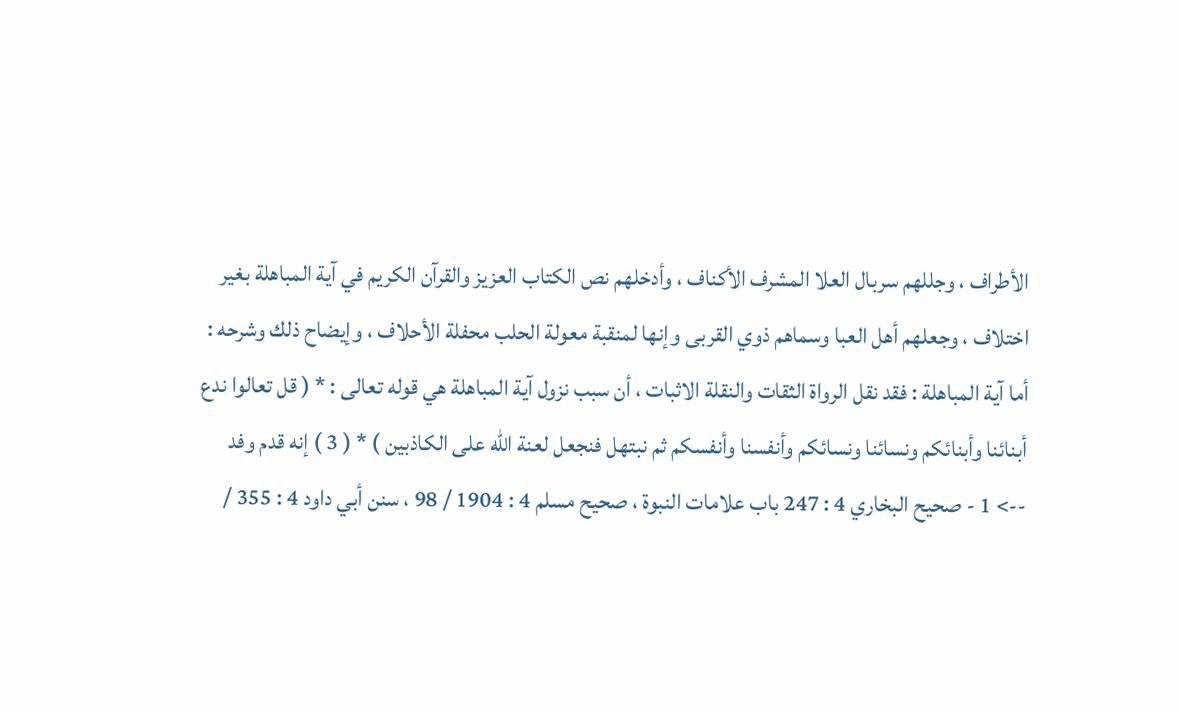الأطراف ، وجللهم سربال العلا المشرف الأكناف ، وأدخلهم نص الكتاب العزيز والقرآن الكريم في آية المباهلة بغير اختلاف ، وجعلهم أهل العبا وسماهم ذوي القربى وإنها لمنقبة معولة الحلب محفلة الأحلاف ، وإيضاح ذلك وشرحه : أما آية المباهلة : فقد نقل الرواة الثقات والنقلة الاثبات ، أن سبب نزول آية المباهلة هي قوله تعالى : * ( قل تعالوا ندع أبنائنا وأبنائكم ونسائنا ونسائكم وأنفسنا وأنفسكم ثم نبتهل فنجعل لعنة الله على الكاذبين ) * ( 3 ) إنه قدم وفد
--> 1 - صحيح البخاري 4 : 247 باب علامات النبوة ، صحيح مسلم 4 : 1904 / 98 ، سنن أبي داود 4 : 355 /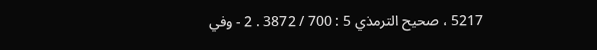5217 ، صحيح الترمذي 5 : 700 / 3872 . 2 - وفي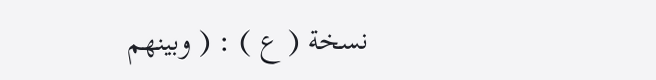نسخة ( ع ) : ( وبينهم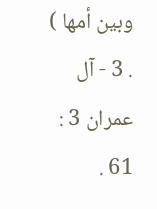وبين أمها ) . 3 - آل عمران 3 : 61 .